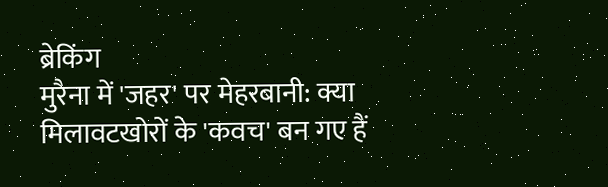ब्रेकिंग
मुरैना में 'जहर' पर मेहरबानी: क्या मिलावटखोरों के 'कवच' बन गए हैं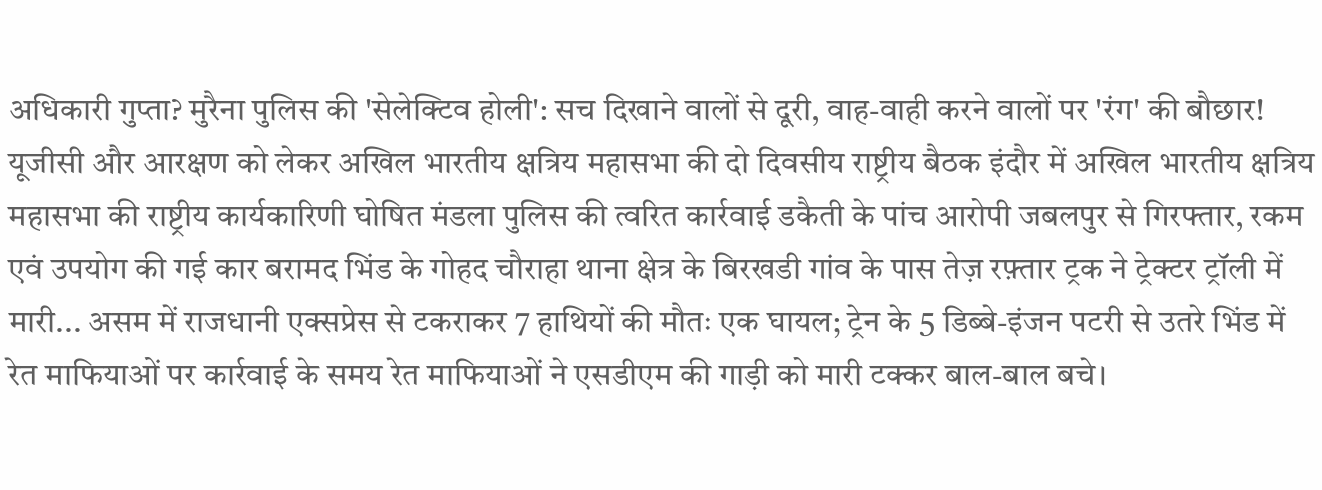अधिकारी गुप्ता? मुरैना पुलिस की 'सेलेक्टिव होली': सच दिखाने वालों से दूरी, वाह-वाही करने वालों पर 'रंग' की बौछार! यूजीसी और आरक्षण को लेकर अखिल भारतीय क्षत्रिय महासभा की दो दिवसीय राष्ट्रीय बैठक इंदौर में अखिल भारतीय क्षत्रिय महासभा की राष्ट्रीय कार्यकारिणी घोषित मंडला पुलिस की त्वरित कार्रवाई डकैती के पांच आरोपी जबलपुर से गिरफ्तार, रकम एवं उपयोग की गई कार बरामद भिंड के गोहद चौराहा थाना क्षेत्र के बिरखडी गांव के पास तेज़ रफ़्तार ट्रक ने ट्रेक्टर ट्रॉली में मारी... असम में राजधानी एक्सप्रेस से टकराकर 7 हाथियों की मौतः एक घायल; ट्रेन के 5 डिब्बे-इंजन पटरी से उतरे भिंड में रेत माफियाओं पर कार्रवाई के समय रेत माफियाओं ने एसडीएम की गाड़ी को मारी टक्कर बाल-बाल बचे।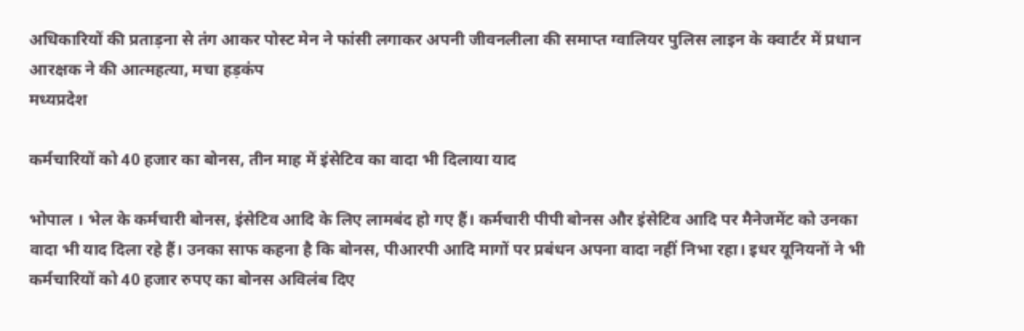अधिकारियों की प्रताड़ना से तंग आकर पोस्ट मेन ने फांसी लगाकर अपनी जीवनलीला की समाप्त ग्वालियर पुलिस लाइन के क्वार्टर में प्रधान आरक्षक ने की आत्महत्या, मचा हड़कंप
मध्यप्रदेश

कर्मचारियों को 40 हजार का बोनस, तीन माह में इंसेटिव का वादा भी दिलाया याद

भोपाल । भेल के कर्मचारी बोनस, इंसेटिव आदि के लिए लामबंद हो गए हैं। कर्मचारी पीपी बोनस और इंसेटिव आदि पर मैनेजमेंट को उनका वादा भी याद दिला रहे हैं। उनका साफ कहना है कि बोनस, पीआरपी आदि मागों पर प्रबंधन अपना वादा नहीं निभा रहा। इधर यूनियनों ने भी कर्मचारियों को 40 हजार रुपए का बोनस अविलंब दिए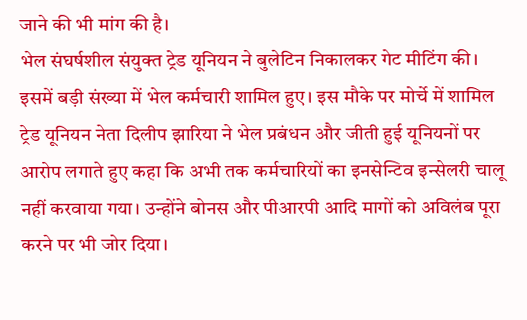जाने की भी मांग की है।
भेल संघर्षशील संयुक्त ट्रेड यूनियन ने बुलेटिन निकालकर गेट मीटिंग की। इसमें बड़ी संख्या में भेल कर्मचारी शामिल हुए। इस मौके पर मोर्चे में शामिल ट्रेड यूनियन नेता दिलीप झारिया ने भेल प्रबंधन और जीती हुई यूनियनों पर आरोप लगाते हुए कहा कि अभी तक कर्मचारियों का इनसेन्टिव इन्सेलरी चालू नहीं करवाया गया। उन्होंने बोनस और पीआरपी आदि मागों को अविलंब पूरा करने पर भी जोर दिया।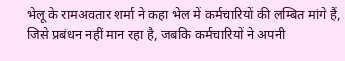भेलू के रामअवतार शर्मा ने कहा भेल में कर्मचारियों की लम्बित मांगे हैं, जिसे प्रबंधन नहीं मान रहा है, जबकि कर्मचारियों ने अपनी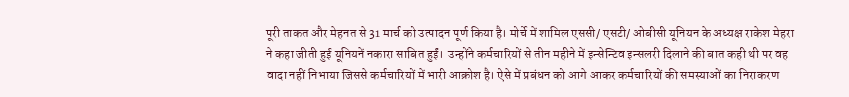पूरी ताकत और मेहनत से 31 मार्च को उत्पादन पूर्ण किया है। मोर्चे में शामिल एससी/ एसटी/ ओबीसी यूनियन के अध्यक्ष राकेश मेहरा ने कहा जीती हुई यूनियनें नकारा साबित हुईं।  उन्होंने कर्मचारियों से तीन महीने में इन्सेन्टिव इन्सलरी दिलाने की बात कही थी पर वह वादा नहीं निभाया जिससे कर्मचारियों में भारी आक्रोश है। ऐसे में प्रबंधन को आगे आकर कर्मचारियों की समस्याओं का निराकरण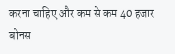करना चाहिए और कम से कम 40 हजार बोनस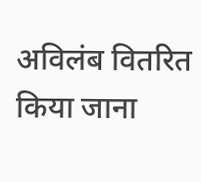अविलंब वितरित किया जाना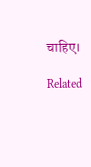चाहिए।

Related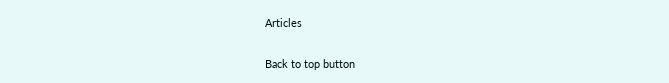Articles

Back to top button